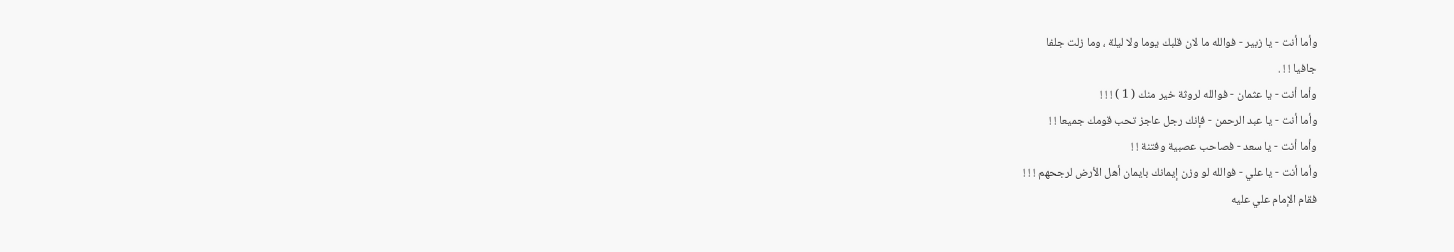وأما أنت - يا زبير - فوالله ما لان قلبك يوما ولا ليلة ، وما زلت جلفا
جافيا ! ! .
وأما أنت - يا عثمان - فوالله لروثة خير منك ( 1 ) ! ! !
وأما أنت - يا عبد الرحمن - فإنك رجل عاجز تحب قومك جميعا ! !
وأما أنت - يا سعد - فصاحب عصبية وفتنة ! !
وأما أنت - يا علي - فوالله لو وزن إيمانك بايمان أهل الأرض لرجحهم ! ! !
فقام الإمام علي عليه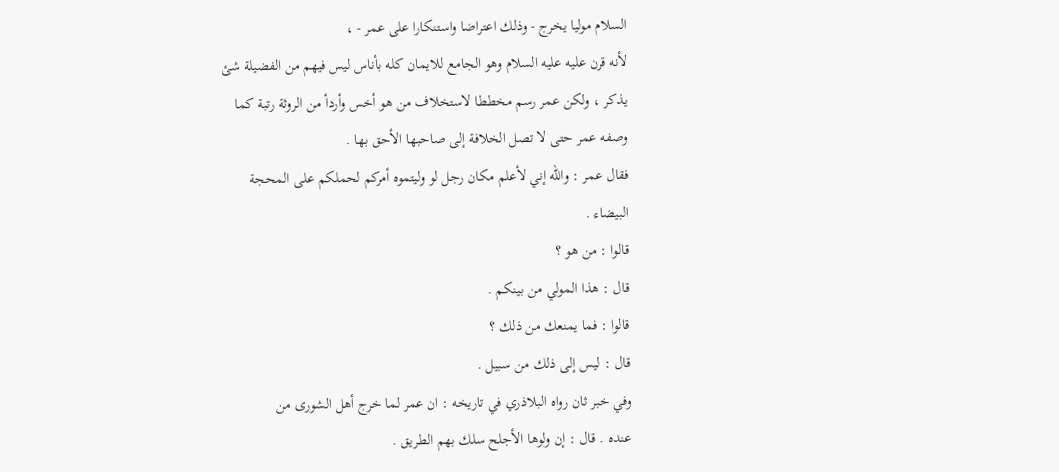السلام موليا يخرج - وذلك اعتراضا واستنكارا على عمر - ،
لأنه قرن عليه عليه السلام وهو الجامع للايمان كله بأناس ليس فيهم من الفضيلة شئ
يذكر ، ولكن عمر رسم مخططا لاستخلاف من هو أخس وأردأ من الروثة رتبة كما
وصفه عمر حتى لا تصل الخلافة إلى صاحبها الأحق بها .
فقال عمر : والله إني لأعلم مكان رجل لو وليتموه أمركم لحملكم على المحجة
البيضاء .
قالوا : من هو ؟
قال : هذا المولي من بينكم .
قالوا : فما يمنعك من ذلك ؟
قال : ليس إلى ذلك من سبيل .
وفي خبر ثان رواه البلاذري في تاريخه : ان عمر لما خرج أهل الشورى من
عنده . قال : إن ولوها الأجلح سلك بهم الطريق .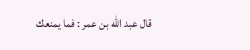قال عبد الله بن عمر : فما يمنعك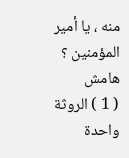منه ، يا أمير المؤمنين ؟
هامش
( 1 ) الروثة واحدة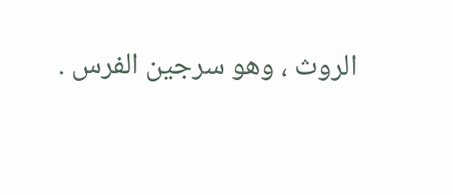الروث ، وهو سرجين الفرس .